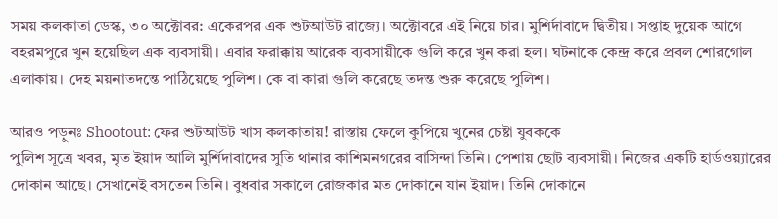সময় কলকাতা ডেস্ক, ৩০ অক্টোবর: একেরপর এক শুটআউট রাজ্যে। অক্টোবরে এই নিয়ে চার। মুশির্দাবাদে দ্বিতীয়। সপ্তাহ দুয়েক আগে বহরমপুরে খুন হয়েছিল এক ব্যবসায়ী। এবার ফরাক্কায় আরেক ব্যবসায়ীকে গুলি করে খুন করা হল। ঘটনাকে কেন্দ্র করে প্রবল শোরগোল এলাকায়। দেহ ময়নাতদন্তে পাঠিয়েছে পুলিশ। কে বা কারা গুলি করেছে তদন্ত শুরু করেছে পুলিশ।

আরও পড়ুনঃ Shootout: ফের শুটআউট খাস কলকাতায়! রাস্তায় ফেলে কুপিয়ে খুনের চেষ্টা যুবককে
পুলিশ সূত্রে খবর, মৃত ইয়াদ আলি মুর্শিদাবাদের সুতি থানার কাশিমনগরের বাসিন্দা তিনি। পেশায় ছোট ব্যবসায়ী। নিজের একটি হার্ডওয়্যারের দোকান আছে। সেখানেই বসতেন তিনি। বুধবার সকালে রোজকার মত দোকানে যান ইয়াদ। তিনি দোকানে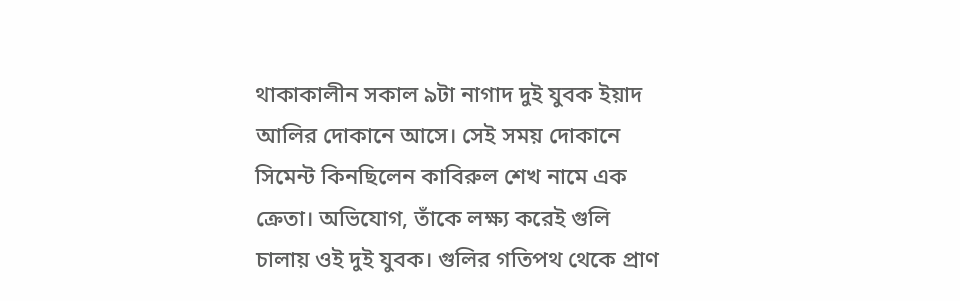থাকাকালীন সকাল ৯টা নাগাদ দুই যুবক ইয়াদ আলির দোকানে আসে। সেই সময় দোকানে সিমেন্ট কিনছিলেন কাবিরুল শেখ নামে এক ক্রেতা। অভিযোগ, তাঁকে লক্ষ্য করেই গুলি চালায় ওই দুই যুবক। গুলির গতিপথ থেকে প্রাণ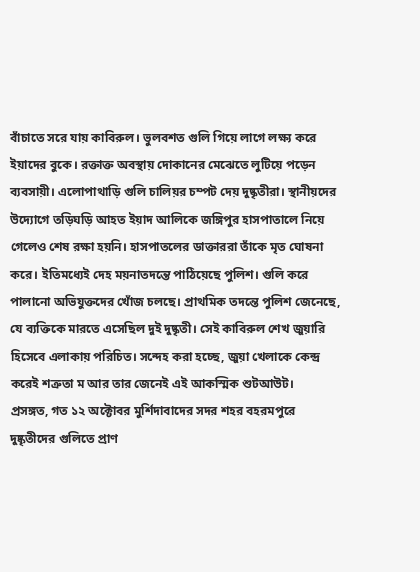বাঁচাতে সরে যায় কাবিরুল। ভুলবশত গুলি গিয়ে লাগে লক্ষ্য করে ইয়াদের বুকে। রক্তাক্ত অবস্থায় দোকানের মেঝেতে লুটিয়ে পড়েন ব্যবসায়ী। এলোপাথাড়ি গুলি চালিয়র চম্পট দেয় দুষ্কৃতীরা। স্থানীয়দের উদ্যোগে তড়িঘড়ি আহত ইয়াদ আলিকে জঙ্গিপুর হাসপাতালে নিয়ে গেলেও শেষ রক্ষা হয়নি। হাসপাতলের ডাক্তাররা তাঁকে মৃত ঘোষনা করে। ইতিমধ্যেই দেহ ময়নাতদন্তে পাঠিয়েছে পুলিশ। গুলি করে পালানো অভিযুক্তদের খোঁজ চলছে। প্রাথমিক তদন্তে পুলিশ জেনেছে, যে ব্যক্তিকে মারতে এসেছিল দুই দুষ্কৃতী। সেই কাবিরুল শেখ জুয়ারি হিসেবে এলাকায় পরিচিত। সন্দেহ করা হচ্ছে, জুয়া খেলাকে কেন্দ্র করেই শত্রুতা ম আর তার জেনেই এই আকস্মিক শুটআউট।
প্রসঙ্গত, গত ১২ অক্টোবর মুর্শিদাবাদের সদর শহর বহরমপুরে দুষ্কৃতীদের গুলিতে প্রাণ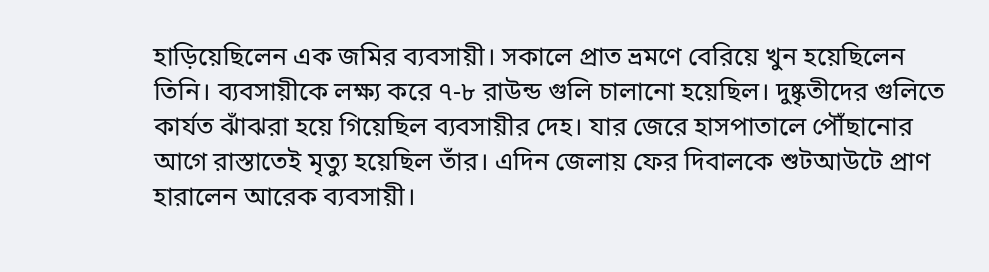হাড়িয়েছিলেন এক জমির ব্যবসায়ী। সকালে প্রাত ভ্রমণে বেরিয়ে খুন হয়েছিলেন তিনি। ব্যবসায়ীকে লক্ষ্য করে ৭-৮ রাউন্ড গুলি চালানো হয়েছিল। দুষ্কৃতীদের গুলিতে কার্যত ঝাঁঝরা হয়ে গিয়েছিল ব্যবসায়ীর দেহ। যার জেরে হাসপাতালে পৌঁছানোর আগে রাস্তাতেই মৃত্যু হয়েছিল তাঁর। এদিন জেলায় ফের দিবালকে শুটআউটে প্রাণ হারালেন আরেক ব্যবসায়ী।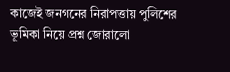কাজেই জনগনের নিরাপত্তায় পুলিশের ভূমিকা নিয়ে প্রশ্ন জোরালো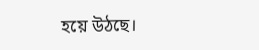হয়ে উঠছে।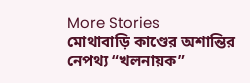More Stories
মোথাবাড়ি কাণ্ডের অশান্তির নেপথ্য “খলনায়ক”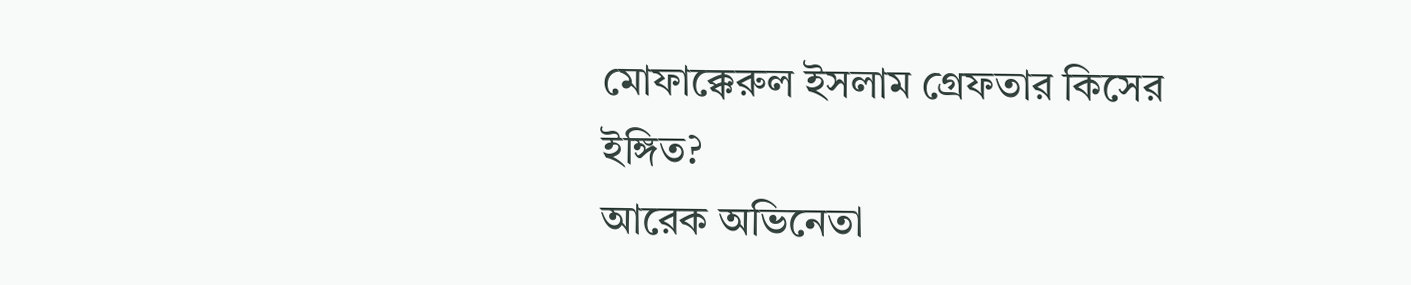মোফাক্কেরুল ইসলাম গ্রেফতার কিসের ইঙ্গিত?
আরেক অভিনেতা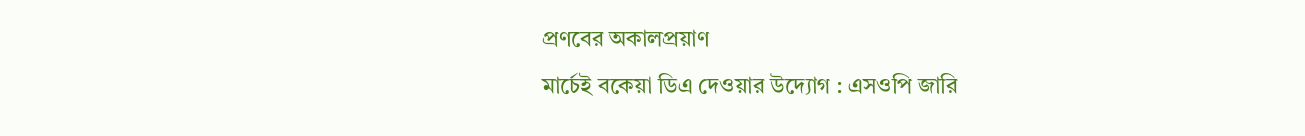প্রণবের অকালপ্রয়াণ
মার্চেই বকেয়া ডিএ দেওয়ার উদ্যোগ : এসওপি জারি